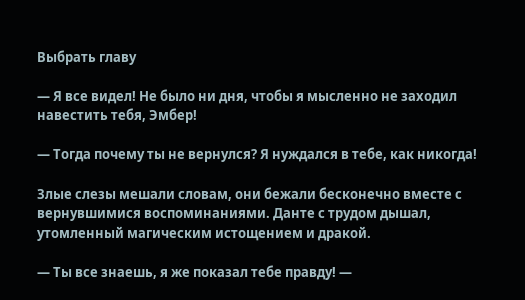Выбрать главу

— Я все видел! Не было ни дня, чтобы я мысленно не заходил навестить тебя, Эмбер!

— Тогда почему ты не вернулся? Я нуждался в тебе, как никогда!

Злые слезы мешали словам, они бежали бесконечно вместе с вернувшимися воспоминаниями. Данте с трудом дышал, утомленный магическим истощением и дракой.

— Ты все знаешь, я же показал тебе правду! —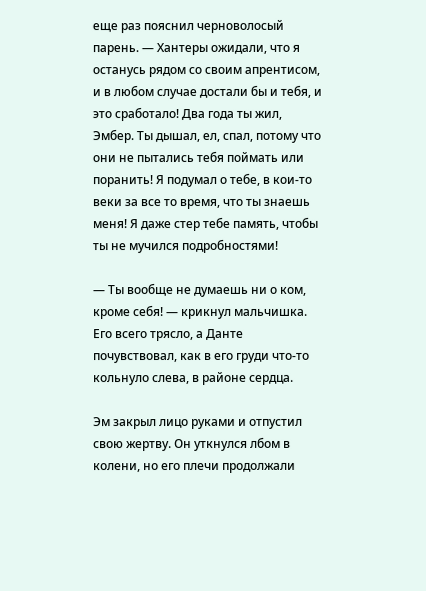еще раз пояснил черноволосый парень. — Хантеры ожидали, что я останусь рядом со своим апрентисом, и в любом случае достали бы и тебя, и это сработало! Два года ты жил, Эмбер. Ты дышал, ел, спал, потому что они не пытались тебя поймать или поранить! Я подумал о тебе, в кои-то веки за все то время, что ты знаешь меня! Я даже стер тебе память, чтобы ты не мучился подробностями!

— Ты вообще не думаешь ни о ком, кроме себя! — крикнул мальчишка. Его всего трясло, а Данте почувствовал, как в его груди что-то кольнуло слева, в районе сердца.

Эм закрыл лицо руками и отпустил свою жертву. Он уткнулся лбом в колени, но его плечи продолжали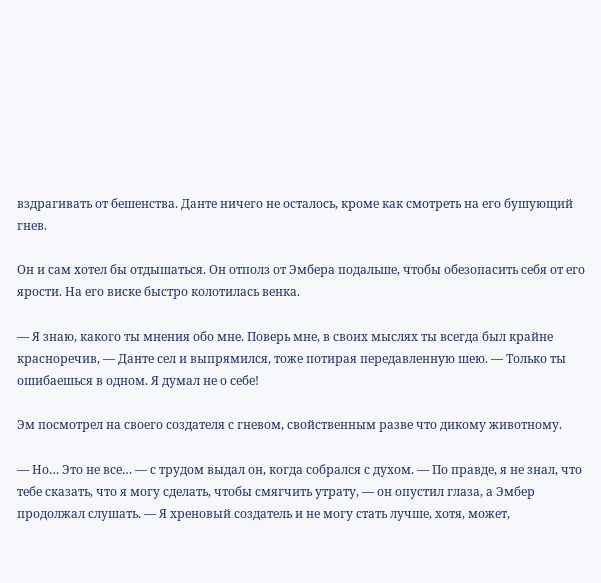вздрагивать от бешенства. Данте ничего не осталось, кроме как смотреть на его бушующий гнев.

Он и сам хотел бы отдышаться. Он отполз от Эмбера подальше, чтобы обезопасить себя от его ярости. На его виске быстро колотилась венка.

— Я знаю, какого ты мнения обо мне. Поверь мне, в своих мыслях ты всегда был крайне красноречив, — Данте сел и выпрямился, тоже потирая передавленную шею. — Только ты ошибаешься в одном. Я думал не о себе!

Эм посмотрел на своего создателя с гневом, свойственным разве что дикому животному.

— Но… Это не все… — с трудом выдал он, когда собрался с духом. — По правде, я не знал, что тебе сказать, что я могу сделать, чтобы смягчить утрату, — он опустил глаза, а Эмбер продолжал слушать. — Я хреновый создатель и не могу стать лучше, хотя, может,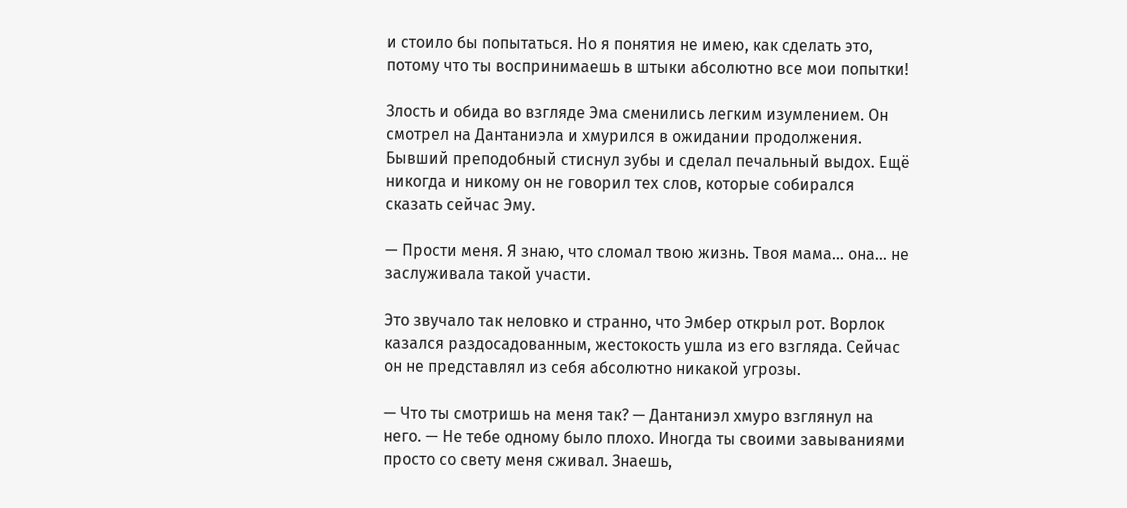и стоило бы попытаться. Но я понятия не имею, как сделать это, потому что ты воспринимаешь в штыки абсолютно все мои попытки!

Злость и обида во взгляде Эма сменились легким изумлением. Он смотрел на Дантаниэла и хмурился в ожидании продолжения. Бывший преподобный стиснул зубы и сделал печальный выдох. Ещё никогда и никому он не говорил тех слов, которые собирался сказать сейчас Эму.

— Прости меня. Я знаю, что сломал твою жизнь. Твоя мама… она… не заслуживала такой участи.

Это звучало так неловко и странно, что Эмбер открыл рот. Ворлок казался раздосадованным, жестокость ушла из его взгляда. Сейчас он не представлял из себя абсолютно никакой угрозы.

— Что ты смотришь на меня так? — Дантаниэл хмуро взглянул на него. — Не тебе одному было плохо. Иногда ты своими завываниями просто со свету меня сживал. Знаешь,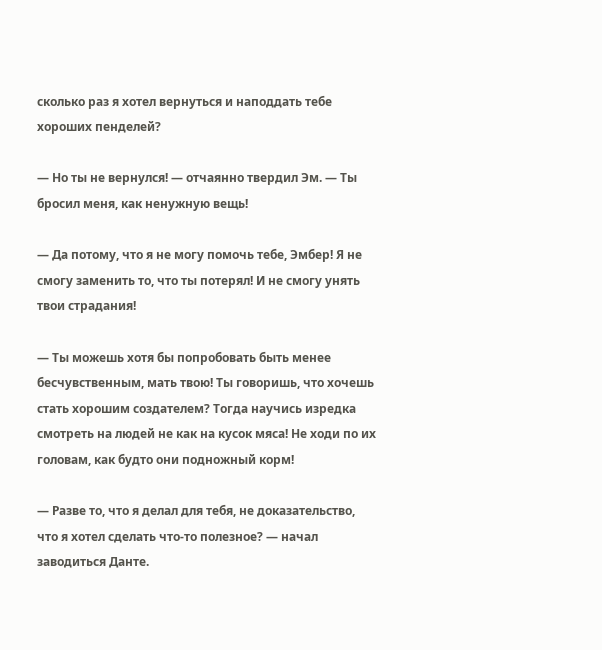сколько раз я хотел вернуться и наподдать тебе хороших пенделей?

— Но ты не вернулся! — отчаянно твердил Эм. — Ты бросил меня, как ненужную вещь!

— Да потому, что я не могу помочь тебе, Эмбер! Я не смогу заменить то, что ты потерял! И не смогу унять твои страдания!

— Ты можешь хотя бы попробовать быть менее бесчувственным, мать твою! Ты говоришь, что хочешь стать хорошим создателем? Тогда научись изредка смотреть на людей не как на кусок мяса! Не ходи по их головам, как будто они подножный корм!

— Разве то, что я делал для тебя, не доказательство, что я хотел сделать что-то полезное? — начал заводиться Данте.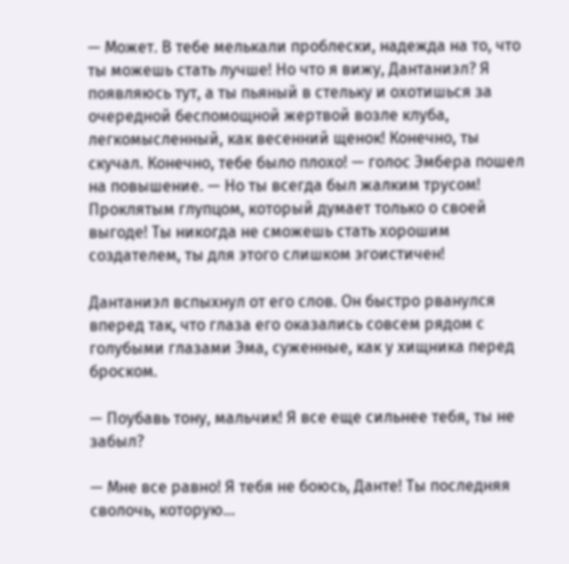— Может. В тебе мелькали проблески, надежда на то, что ты можешь стать лучше! Но что я вижу, Дантаниэл? Я появляюсь тут, а ты пьяный в стельку и охотишься за очередной беспомощной жертвой возле клуба, легкомысленный, как весенний щенок! Конечно, ты скучал. Конечно, тебе было плохо! — голос Эмбера пошел на повышение. — Но ты всегда был жалким трусом! Проклятым глупцом, который думает только о своей выгоде! Ты никогда не сможешь стать хорошим создателем, ты для этого слишком эгоистичен!

Дантаниэл вспыхнул от его слов. Он быстро рванулся вперед так, что глаза его оказались совсем рядом с голубыми глазами Эма, суженные, как у хищника перед броском.

— Поубавь тону, мальчик! Я все еще сильнее тебя, ты не забыл?

— Мне все равно! Я тебя не боюсь, Данте! Ты последняя сволочь, которую…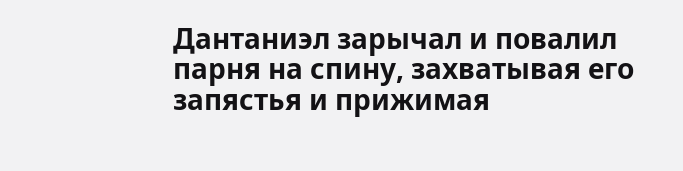Дантаниэл зарычал и повалил парня на спину, захватывая его запястья и прижимая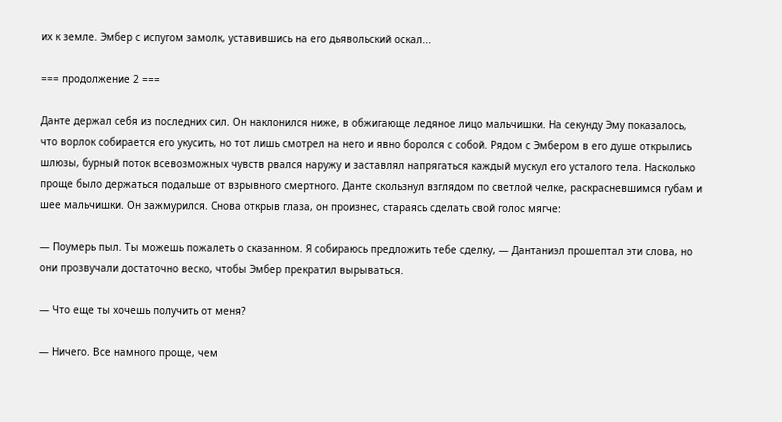их к земле. Эмбер с испугом замолк, уставившись на его дьявольский оскал...

=== продолжение 2 ===

Данте держал себя из последних сил. Он наклонился ниже, в обжигающе ледяное лицо мальчишки. На секунду Эму показалось, что ворлок собирается его укусить, но тот лишь смотрел на него и явно боролся с собой. Рядом с Эмбером в его душе открылись шлюзы, бурный поток всевозможных чувств рвался наружу и заставлял напрягаться каждый мускул его усталого тела. Насколько проще было держаться подальше от взрывного смертного. Данте скользнул взглядом по светлой челке, раскрасневшимся губам и шее мальчишки. Он зажмурился. Снова открыв глаза, он произнес, стараясь сделать свой голос мягче:

— Поумерь пыл. Ты можешь пожалеть о сказанном. Я собираюсь предложить тебе сделку, — Дантаниэл прошептал эти слова, но они прозвучали достаточно веско, чтобы Эмбер прекратил вырываться.

— Что еще ты хочешь получить от меня?

— Ничего. Все намного проще, чем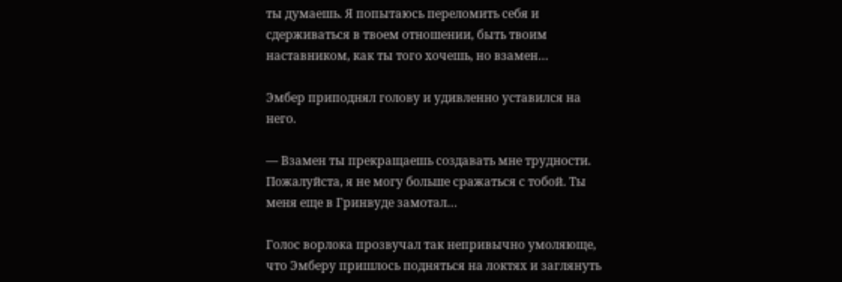ты думаешь. Я попытаюсь переломить себя и сдерживаться в твоем отношении, быть твоим наставником, как ты того хочешь, но взамен…

Эмбер приподнял голову и удивленно уставился на него.

— Взамен ты прекращаешь создавать мне трудности. Пожалуйста, я не могу больше сражаться с тобой. Ты меня еще в Гринвуде замотал…

Голос ворлока прозвучал так непривычно умоляюще, что Эмберу пришлось подняться на локтях и заглянуть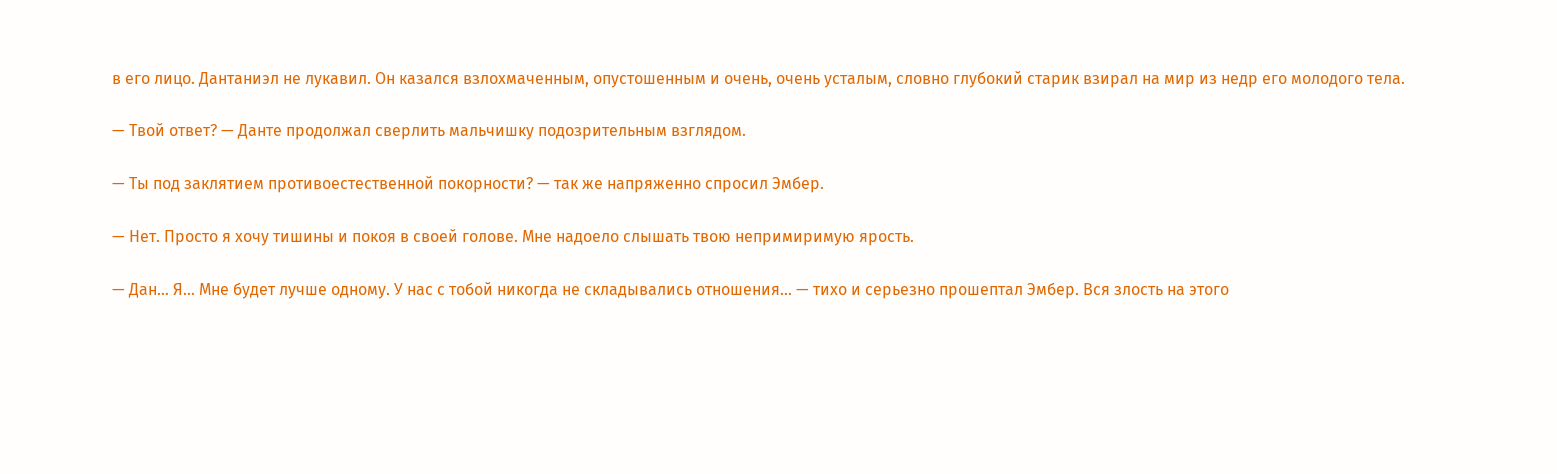в его лицо. Дантаниэл не лукавил. Он казался взлохмаченным, опустошенным и очень, очень усталым, словно глубокий старик взирал на мир из недр его молодого тела.

— Твой ответ? — Данте продолжал сверлить мальчишку подозрительным взглядом.

— Ты под заклятием противоестественной покорности? — так же напряженно спросил Эмбер.

— Нет. Просто я хочу тишины и покоя в своей голове. Мне надоело слышать твою непримиримую ярость.

— Дан… Я… Мне будет лучше одному. У нас с тобой никогда не складывались отношения… — тихо и серьезно прошептал Эмбер. Вся злость на этого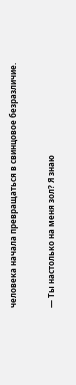человека начала превращаться в свинцовое безразличие.

— Ты настолько на меня зол? Я знаю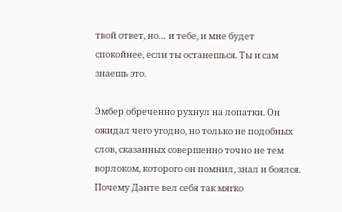твой ответ, но… и тебе, и мне будет спокойнее, если ты останешься. Ты и сам знаешь это.

Эмбер обреченно рухнул на лопатки. Он ожидал чего угодно, но только не подобных слов, сказанных совершенно точно не тем ворлоком, которого он помнил, знал и боялся. Почему Данте вел себя так мягко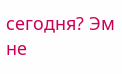сегодня? Эм не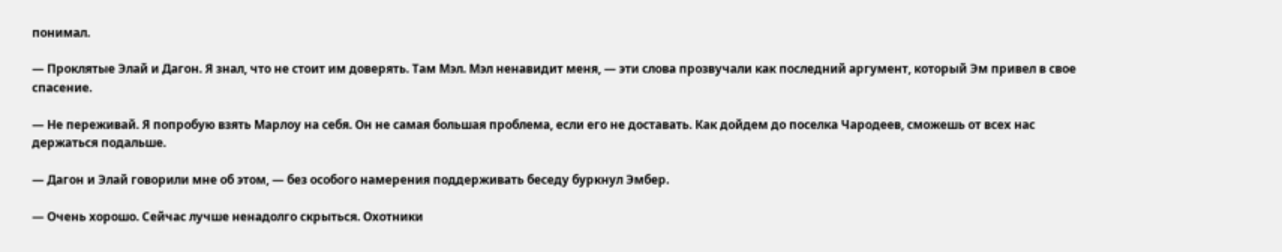понимал.

— Проклятые Элай и Дагон. Я знал, что не стоит им доверять. Там Мэл. Мэл ненавидит меня, — эти слова прозвучали как последний аргумент, который Эм привел в свое спасение.

— Не переживай. Я попробую взять Марлоу на себя. Он не самая большая проблема, если его не доставать. Как дойдем до поселка Чародеев, сможешь от всех нас держаться подальше.

— Дагон и Элай говорили мне об этом, — без особого намерения поддерживать беседу буркнул Эмбер.

— Очень хорошо. Сейчас лучше ненадолго скрыться. Охотники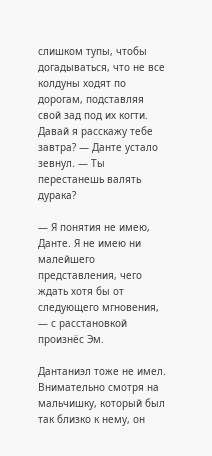слишком тупы, чтобы догадываться, что не все колдуны ходят по дорогам, подставляя свой зад под их когти. Давай я расскажу тебе завтра? — Данте устало зевнул. — Ты перестанешь валять дурака?

— Я понятия не имею, Данте. Я не имею ни малейшего представления, чего ждать хотя бы от следующего мгновения, — с расстановкой произнёс Эм.

Дантаниэл тоже не имел. Внимательно смотря на мальчишку, который был так близко к нему, он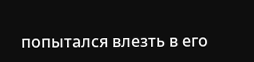попытался влезть в его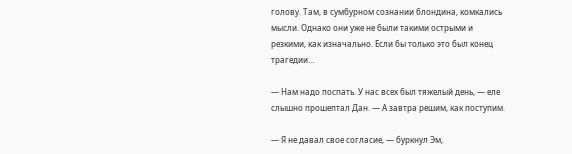голову. Там, в сумбурном сознании блондина, комкались мысли. Однако они уже не были такими острыми и резкими, как изначально. Если бы только это был конец трагедии…

— Нам надо поспать. У нас всех был тяжелый день, — еле слышно прошептал Дан. — А завтра решим, как поступим.

— Я не давал свое согласие, — буркнул Эм,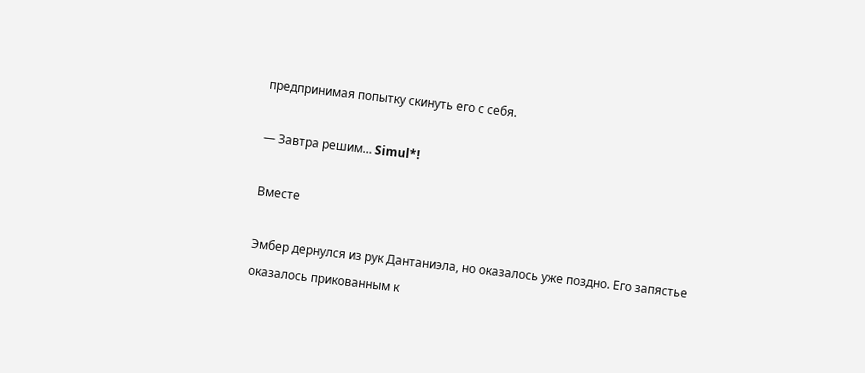предпринимая попытку скинуть его с себя.

— Завтра решим… Simul*!

Вместе

Эмбер дернулся из рук Дантаниэла, но оказалось уже поздно. Его запястье оказалось прикованным к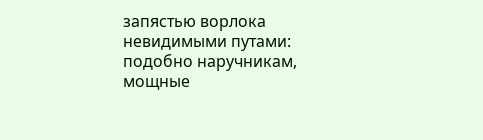запястью ворлока невидимыми путами: подобно наручникам, мощные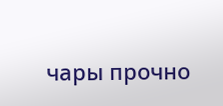чары прочно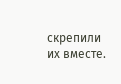скрепили их вместе.